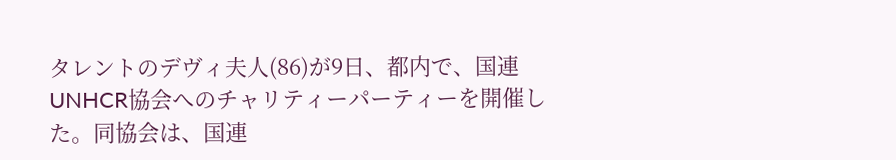タレントのデヴィ夫人(86)が9日、都内で、国連UNHCR協会へのチャリティーパーティーを開催した。同協会は、国連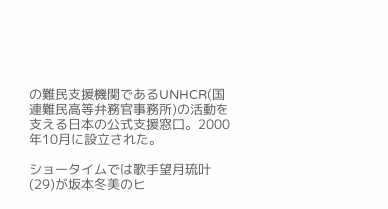の難民支援機関であるUNHCR(国連難民高等弁務官事務所)の活動を支える日本の公式支援窓口。2000年10月に設立された。

ショータイムでは歌手望月琉叶(29)が坂本冬美のヒ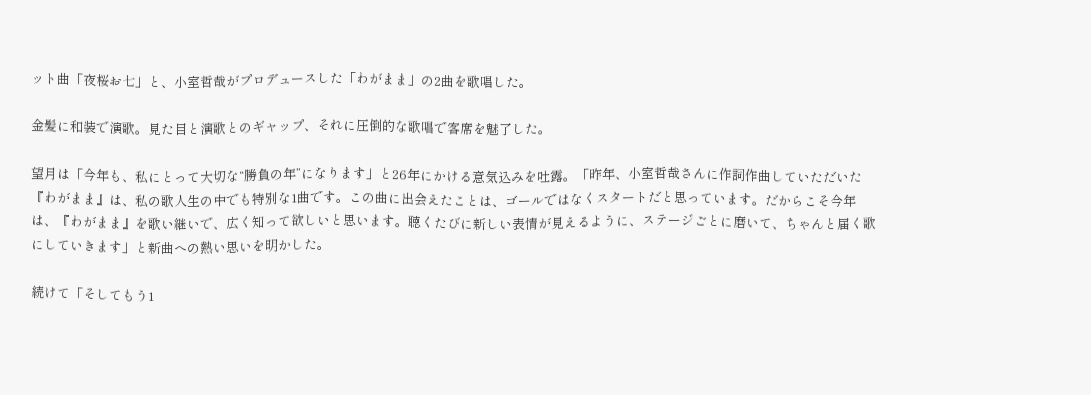ット曲「夜桜お七」と、小室哲哉がプロデュースした「わがまま」の2曲を歌唱した。

金髪に和装で演歌。見た目と演歌とのギャップ、それに圧倒的な歌唱で客席を魅了した。

望月は「今年も、私にとって大切な“勝負の年”になります」と26年にかける意気込みを吐露。「昨年、小室哲哉さんに作詞作曲していただいた『わがまま』は、私の歌人生の中でも特別な1曲です。この曲に出会えたことは、ゴールではなくスタートだと思っています。だからこそ今年は、『わがまま』を歌い継いで、広く知って欲しいと思います。聴くたびに新しい表情が見えるように、ステージごとに磨いて、ちゃんと届く歌にしていきます」と新曲への熱い思いを明かした。

続けて「そしてもう1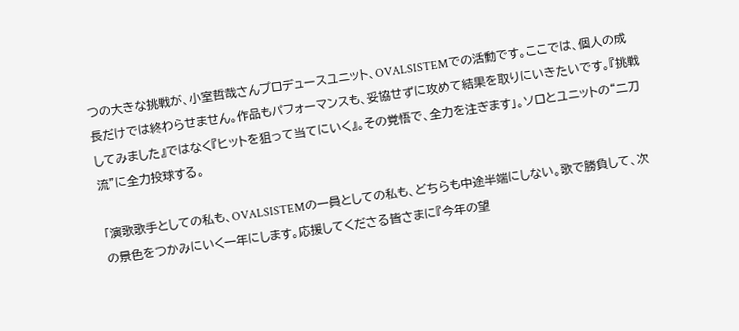つの大きな挑戦が、小室哲哉さんプロデュースユニット、OVALSISTEMでの活動です。ここでは、個人の成長だけでは終わらせません。作品もパフォーマンスも、妥協せずに攻めて結果を取りにいきたいです。『挑戦してみました』ではなく『ヒットを狙って当てにいく』。その覚悟で、全力を注ぎます」。ソロとユニットの“二刀流”に全力投球する。

「演歌歌手としての私も、OVALSISTEMの一員としての私も、どちらも中途半端にしない。歌で勝負して、次の景色をつかみにいく一年にします。応援してくださる皆さまに『今年の望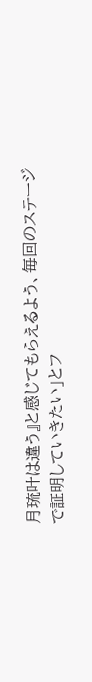月琉叶は違う』と感じてもらえるよう、毎回のステージで証明していきたい」とフ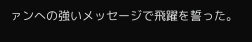ァンへの強いメッセージで飛躍を誓った。